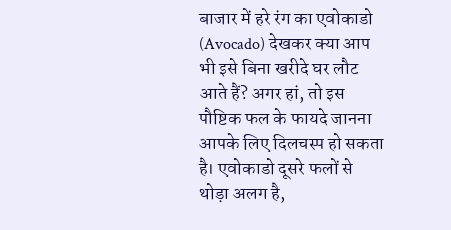बाजार में हरे रंग का एवोकाडो (Avocado) देखकर क्या आप भी इसे बिना खरीदे घर लौट आते हैं? अगर हां, तो इस पौष्टिक फल के फायदे जानना आपके लिए दिलचस्प हो सकता है। एवोकाडो दूसरे फलों से थोड़ा अलग है,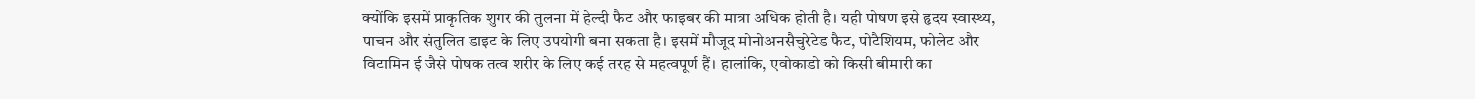क्योंकि इसमें प्राकृतिक शुगर की तुलना में हेल्दी फैट और फाइबर की मात्रा अधिक होती है। यही पोषण इसे हृदय स्वास्थ्य, पाचन और संतुलित डाइट के लिए उपयोगी बना सकता है। इसमें मौजूद मोनोअनसैचुरेटेड फैट, पोटैशियम, फोलेट और विटामिन ई जैसे पोषक तत्व शरीर के लिए कई तरह से महत्वपूर्ण हैं। हालांकि, एवोकाडो को किसी बीमारी का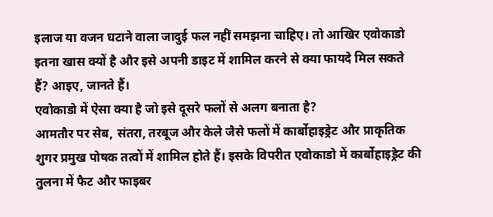इलाज या वजन घटाने वाला जादुई फल नहीं समझना चाहिए। तो आखिर एवोकाडो इतना खास क्यों है और इसे अपनी डाइट में शामिल करने से क्या फायदे मिल सकते हैं? आइए, जानते हैं।
एवोकाडो में ऐसा क्या है जो इसे दूसरे फलों से अलग बनाता है?
आमतौर पर सेब, संतरा, तरबूज और केले जैसे फलों में कार्बोहाइड्रेट और प्राकृतिक शुगर प्रमुख पोषक तत्वों में शामिल होते हैं। इसके विपरीत एवोकाडो में कार्बोहाइड्रेट की तुलना में फैट और फाइबर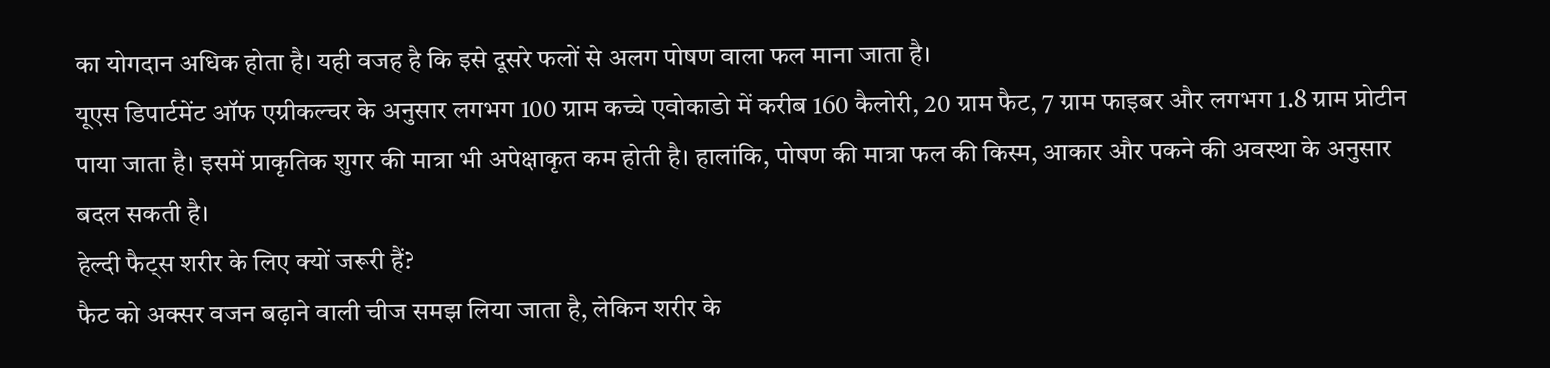का योगदान अधिक होता है। यही वजह है कि इसे दूसरे फलों से अलग पोषण वाला फल माना जाता है।
यूएस डिपार्टमेंट ऑफ एग्रीकल्चर के अनुसार लगभग 100 ग्राम कच्चे एवोकाडो में करीब 160 कैलोरी, 20 ग्राम फैट, 7 ग्राम फाइबर और लगभग 1.8 ग्राम प्रोटीन पाया जाता है। इसमें प्राकृतिक शुगर की मात्रा भी अपेक्षाकृत कम होती है। हालांकि, पोषण की मात्रा फल की किस्म, आकार और पकने की अवस्था के अनुसार बदल सकती है।
हेल्दी फैट्स शरीर के लिए क्यों जरूरी हैं?
फैट को अक्सर वजन बढ़ाने वाली चीज समझ लिया जाता है, लेकिन शरीर के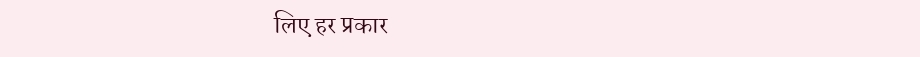लिए हर प्रकार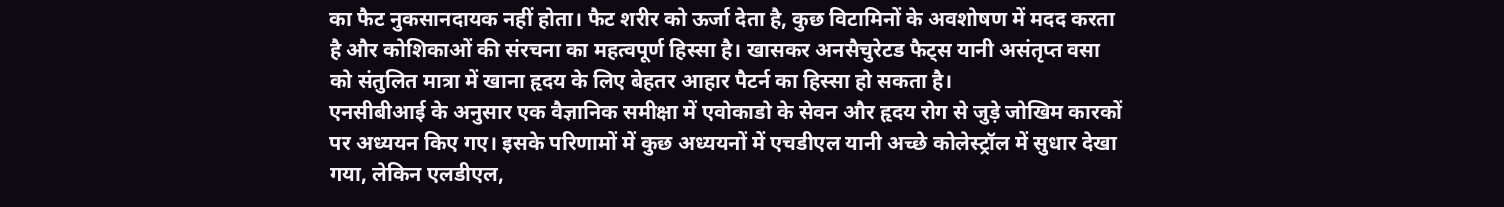का फैट नुकसानदायक नहीं होता। फैट शरीर को ऊर्जा देता है, कुछ विटामिनों के अवशोषण में मदद करता है और कोशिकाओं की संरचना का महत्वपूर्ण हिस्सा है। खासकर अनसैचुरेटड फैट्स यानी असंतृप्त वसा को संतुलित मात्रा में खाना हृदय के लिए बेहतर आहार पैटर्न का हिस्सा हो सकता है।
एनसीबीआई के अनुसार एक वैज्ञानिक समीक्षा में एवोकाडो के सेवन और हृदय रोग से जुड़े जोखिम कारकों पर अध्ययन किए गए। इसके परिणामों में कुछ अध्ययनों में एचडीएल यानी अच्छे कोलेस्ट्रॉल में सुधार देखा गया, लेकिन एलडीएल,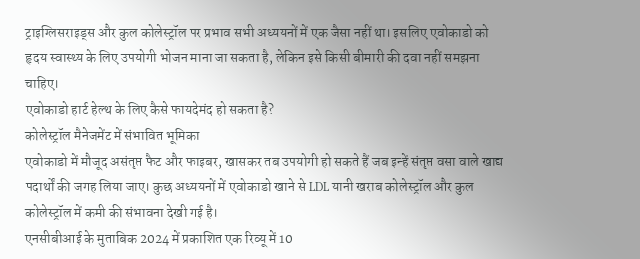ट्राइग्लिसराइड्स और कुल कोलेस्ट्रॉल पर प्रभाव सभी अध्ययनों में एक जैसा नहीं था। इसलिए एवोकाडो को हृदय स्वास्थ्य के लिए उपयोगी भोजन माना जा सकता है, लेकिन इसे किसी बीमारी की दवा नहीं समझना चाहिए।
एवोकाडो हार्ट हेल्थ के लिए कैसे फायदेमंद हो सकता है?
कोलेस्ट्रॉल मैनेजमेंट में संभावित भूमिका
एवोकाडो में मौजूद असंतृप्त फैट और फाइबर, खासकर तब उपयोगी हो सकते हैं जब इन्हें संतृप्त वसा वाले खाद्य पदार्थों की जगह लिया जाए। कुछ अध्ययनों में एवोकाडो खाने से LDL यानी खराब कोलेस्ट्रॉल और कुल कोलेस्ट्रॉल में कमी की संभावना देखी गई है।
एनसीबीआई के मुताबिक 2024 में प्रकाशित एक रिव्यू में 10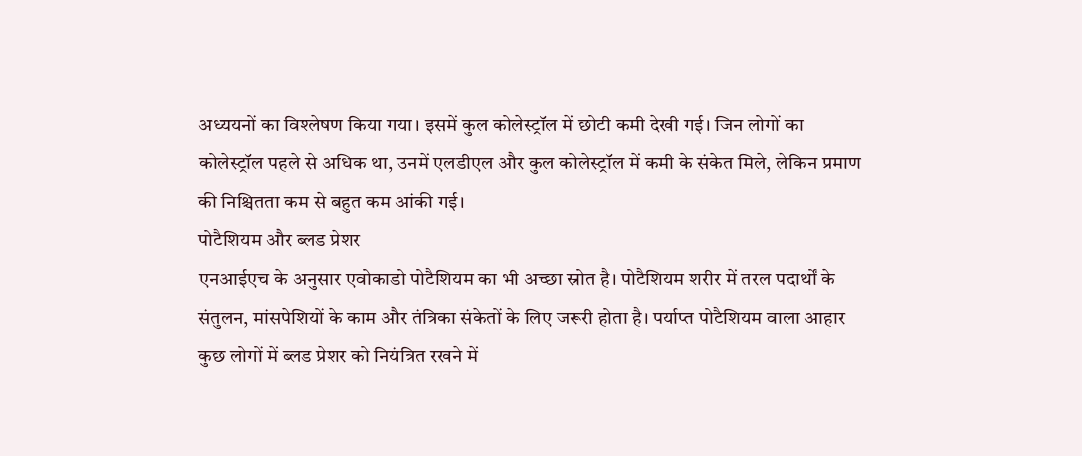अध्ययनों का विश्लेषण किया गया। इसमें कुल कोलेस्ट्रॉल में छोटी कमी देखी गई। जिन लोगों का कोलेस्ट्रॉल पहले से अधिक था, उनमें एलडीएल और कुल कोलेस्ट्रॉल में कमी के संकेत मिले, लेकिन प्रमाण की निश्चितता कम से बहुत कम आंकी गई।
पोटैशियम और ब्लड प्रेशर
एनआईएच के अनुसार एवोकाडो पोटैशियम का भी अच्छा स्रोत है। पोटैशियम शरीर में तरल पदार्थों के संतुलन, मांसपेशियों के काम और तंत्रिका संकेतों के लिए जरूरी होता है। पर्याप्त पोटैशियम वाला आहार कुछ लोगों में ब्लड प्रेशर को नियंत्रित रखने में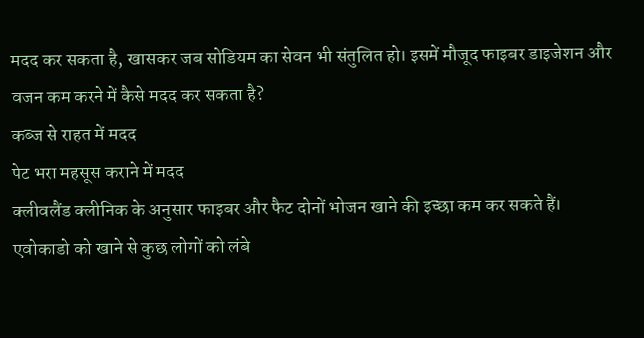मदद कर सकता है, खासकर जब सोडियम का सेवन भी संतुलित हो। इसमें मौजूद फाइबर डाइजेशन और वजन कम करने में कैसे मदद कर सकता है?
कब्ज से राहत में मदद
पेट भरा महसूस कराने में मदद
क्लीवलैंड क्लीनिक के अनुसार फाइबर और फैट दोनों भोजन खाने की इच्छा कम कर सकते हैं। एवोकाडो को खाने से कुछ लोगों को लंबे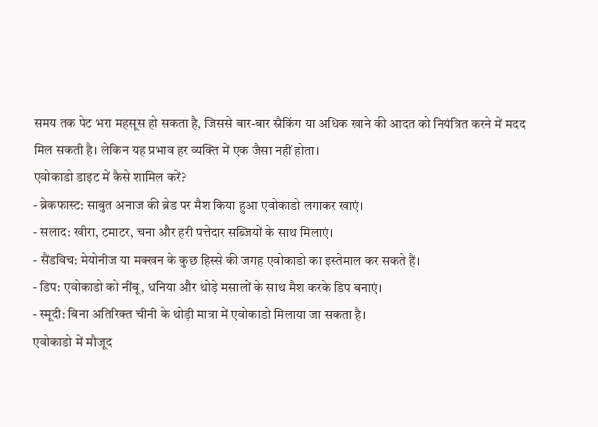समय तक पेट भरा महसूस हो सकता है, जिससे बार-बार स्नैकिंग या अधिक खाने की आदत को नियंत्रित करने में मदद मिल सकती है। लेकिन यह प्रभाव हर व्यक्ति में एक जैसा नहीं होता।
एवोकाडो डाइट में कैसे शामिल करें?
- ब्रेकफास्ट: साबुत अनाज की ब्रेड पर मैश किया हुआ एवोकाडो लगाकर खाएं।
- सलाद: खीरा, टमाटर, चना और हरी पत्तेदार सब्जियों के साथ मिलाएं।
- सैंडविच: मेयोनीज या मक्खन के कुछ हिस्से की जगह एवोकाडो का इस्तेमाल कर सकते हैं।
- डिप: एवोकाडो को नींबू, धनिया और थोड़े मसालों के साथ मैश करके डिप बनाएं।
- स्मूदी: बिना अतिरिक्त चीनी के थोड़ी मात्रा में एवोकाडो मिलाया जा सकता है।
एवोकाडो में मौजूद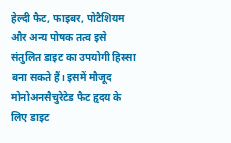हेल्दी फैट, फाइबर, पोटैशियम और अन्य पोषक तत्व इसे संतुलित डाइट का उपयोगी हिस्सा बना सकते हैं। इसमें मौजूद मोनोअनसैचुरेटेड फैट हृदय के लिए डाइट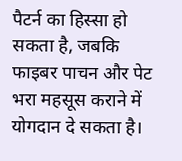पैटर्न का हिस्सा हो सकता है, जबकि फाइबर पाचन और पेट भरा महसूस कराने में योगदान दे सकता है।